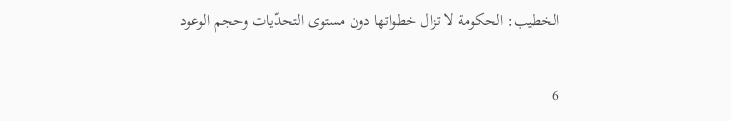الخطيب: الحكومة لا تزال خطواتها دون مستوى التحدّيات وحجم الوعود

6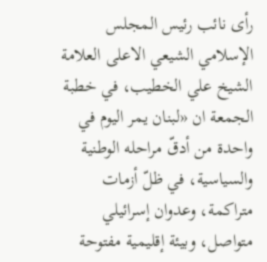رأى نائب رئيس المجلس الإسلامي الشيعي الاعلى العلامة الشيخ علي الخطيب، في خطبة الجمعة ان «لبنان يمر اليوم في واحدة من أدقّ مراحله الوطنية والسياسية، في ظلّ أزمات متراكمة، وعدوان إسرائيلي متواصل، وبيئة إقليمية مفتوحة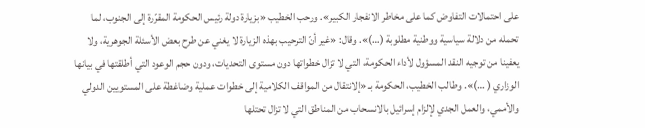على احتمالات التفاوض كما على مخاطر الانفجار الكبير». ورحب الخطيب «بزيارة دولة رئيس الحكومة المقرّرة إلى الجنوب، لما تحمله من دلالة سياسية ووطنية مطلوبة (…)». وقال: «غير أنّ الترحيب بهذه الزيارة لا يغني عن طرح بعض الأسئلة الجوهرية، ولا يعفينا من توجيه النقد المسؤول لأداء الحكومة، التي لا تزال خطواتها دون مستوى التحديات، ودون حجم الوعود التي أطلقتها في بيانها الوزاري ( …)». وطالب الخطيب، الحكومة بـ «إلانتقال من المواقف الكلامية إلى خطوات عملية وضاغطة على المستويين الدولي والأممي، والعمل الجدي لإلزام إسرائيل بالانسحاب من المناطق التي لا تزال تحتلها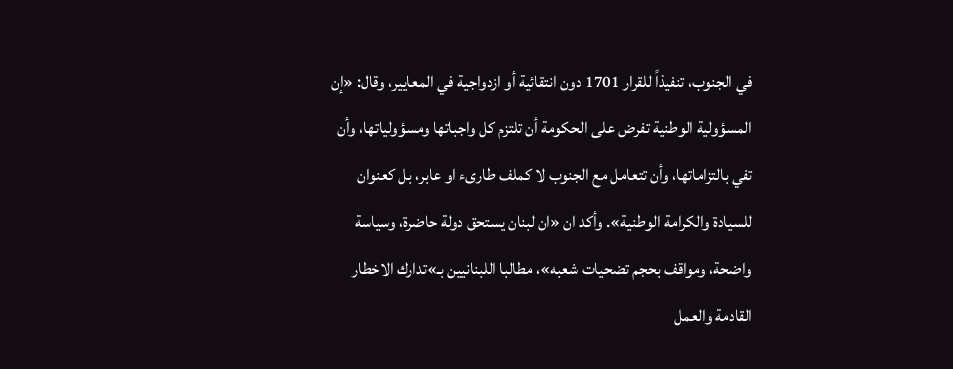في الجنوب، تنفيذاً للقرار 1701 دون انتقائية أو ازدواجية في المعايير، وقال: «إن المسؤولية الوطنية تفرض على الحكومة أن تلتزم كل واجباتها ومسؤولياتها، وأن تفي بالتزاماتها، وأن تتعامل مع الجنوب لا كملف طارىء او عابر، بل كعنوان للسيادة والكرامة الوطنية». وأكد ان «ان لبنان يستحق دولة حاضرة، وسياسة واضحة، ومواقف بحجم تضحيات شعبه»، مطالبا اللبنانيين بـ»تدارك الاخطار القادمة والعمل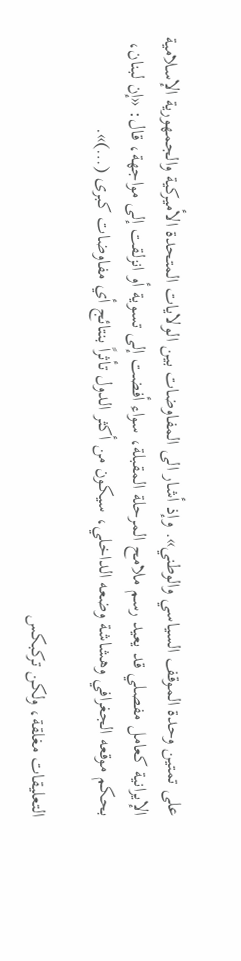على تمتين وحدة الموقف السياسي والوطني». وإذ أشار الى المفاوضات بين الولايات المتحدة الأميركية والجمهورية الإسلامية الإيرانية كعامل مفصلي قد يعيد رسم ملامح المرحلة المقبلة، سواء أفضت إلى تسوية أو انزلقت إلى مواجهة، قال: «إن لبنان، بحكم موقعه الجغرافي وهشاشة وضعه الداخلي، سيكون من أكثر الدول تأثراً بنتائج أي مفاوضات كبرى (…)».

التعليقات مغلقة، ولكن تركبكس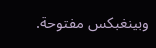وبينغبكس مفتوحة.